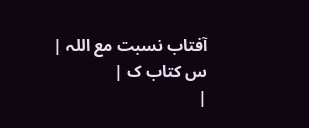آفتاب نسبت مع اللہ |
س کتاب ک |
|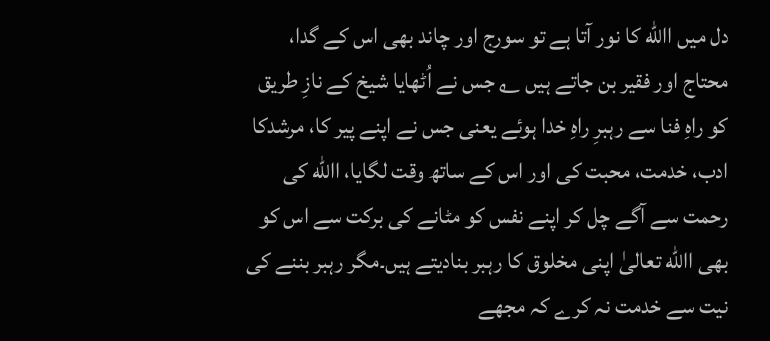دل میں االله کا نور آتا ہے تو سورج اور چاند بھی اس کے گدا، محتاج اور فقیر بن جاتے ہیں ؎ جس نے اُٹھایا شیخ کے نازِ طریق کو راہِ فنا سے رہبرِ راہِ خدا ہوئے یعنی جس نے اپنے پیر کا، مرشدکا ادب، خدمت، محبت کی اور اس کے ساتھ وقت لگایا، االله کی رحمت سے آگے چل کر اپنے نفس کو مٹانے کی برکت سے اس کو بھی االله تعالیٰ اپنی مخلوق کا رہبر بنادیتے ہیں۔مگر رہبر بننے کی نیت سے خدمت نہ کرے کہ مجھے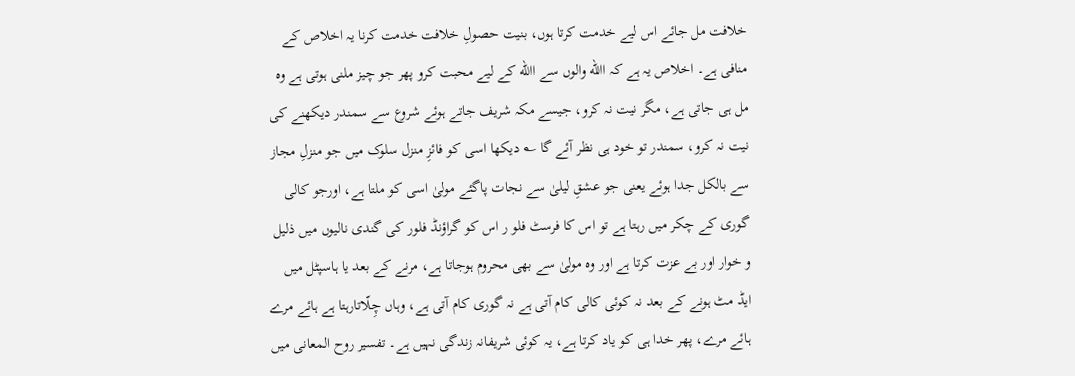خلافت مل جائے اس لیے خدمت کرتا ہوں، بنیت حصولِ خلافت خدمت کرنا یہ اخلاص کے منافی ہے۔ اخلاص یہ ہے کہ االله والوں سے االله کے لیے محبت کرو پھر جو چیز ملنی ہوتی ہے وہ مل ہی جاتی ہے، مگر نیت نہ کرو، جیسے مکہ شریف جاتے ہوئے شروع سے سمندر دیکھنے کی نیت نہ کرو، سمندر تو خود ہی نظر آئے گا ؎ دیکھا اسی کو فائزِ منزل سلوک میں جو منزلِ مجاز سے بالکل جدا ہوئے یعنی جو عشقِ لیلیٰ سے نجات پاگئے مولیٰ اسی کو ملتا ہے، اورجو کالی گوری کے چکر میں رہتا ہے تو اس کا فرسٹ فلو ر اس کو گراؤنڈ فلور کی گندی نالیوں میں ذلیل و خوار اور بے عزت کرتا ہے اور وہ مولیٰ سے بھی محروم ہوجاتا ہے، مرنے کے بعد یا ہاسپٹل میں ایڈ مٹ ہونے کے بعد نہ کوئی کالی کام آتی ہے نہ گوری کام آتی ہے، وہاں چِلّاتارہتا ہے ہائے مرے ہائے مرے، پھر خدا ہی کو یاد کرتا ہے، یہ کوئی شریفانہ زندگی نہیں ہے۔ تفسیر روح المعانی میں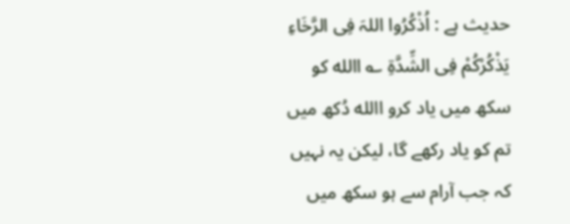حدیث ہے : اُذْکُرُوا اللہَ فِی الرَّخَاءِ یَذْکُرْکُمْ فِی الشِّدَّۃِ ؎ االله کو سکھ میں یاد کرو االله دُکھ میں تم کو یاد رکھے گا، لیکن یہ نہیں کہ جب آرام سے ہو سکھ میں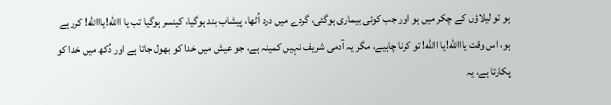ہو تو لیلاؤں کے چکر میں ہو اور جب کوئی بیماری ہوگئی، گردے میں درد اُٹھا، پیشاب بند ہوگیا، کینسر ہوگیا تب یا االله!یااالله! کررہے ہو، اس وقت یااالله!یا االله! تو کرنا چاہیے، مگر یہ آدمی شریف نہیں کمینہ ہے، جو عیش میں خدا کو بھول جاتا ہے اور دُکھ میں خدا کو پکارتا ہے، یہ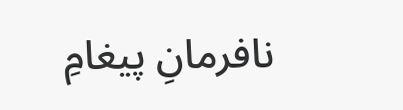نافرمانِ پیغامِ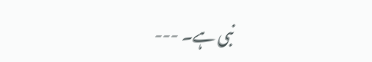نبی ہے۔ ---